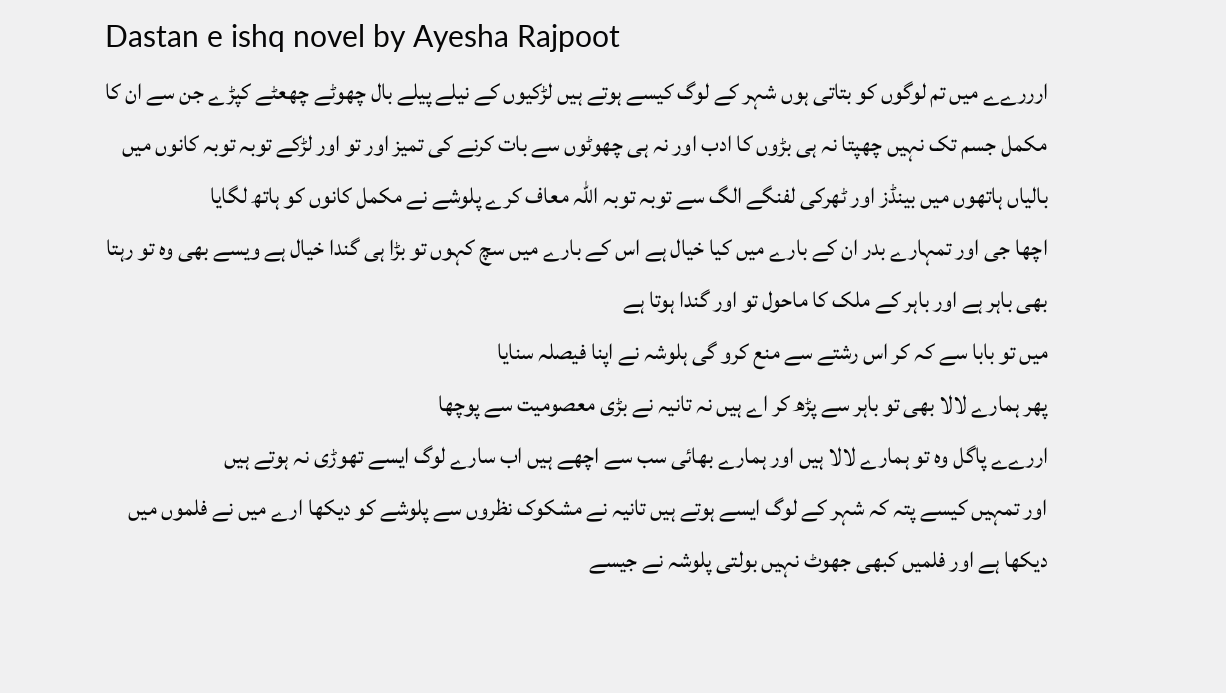Dastan e ishq novel by Ayesha Rajpoot
ارررےے میں تم لوگوں کو بتاتی ہوں شہر کے لوگ کیسے ہوتے ہیں لڑکیوں کے نیلے پیلے بال چھوٹے چھعٹے کپڑے جن سے ان کا مکمل جسم تک نہیں چھپتا نہ ہی بڑوں کا ادب اور نہ ہی چھوٹوں سے بات کرنے کی تمیز اور تو اور لڑکے توبہ توبہ کانوں میں بالیاں ہاتھوں میں بینڈز اور ٹھرکی لفنگے الگ سے توبہ توبہ اللہ معاف کرے پلوشے نے مکمل کانوں کو ہاتھ لگایا
اچھا جی اور تمہارے بدر ان کے بارے میں کیا خیال ہے اس کے بارے میں سچ کہوں تو بڑا ہی گندا خیال ہے ویسے بھی وہ تو رہتا بھی باہر ہے اور باہر کے ملک کا ماحول تو اور گندا ہوتا ہے
میں تو بابا سے کہ کر اس رشتے سے منع کرو گی ہلوشہ نے اپنا فیصلہ سنایا
پھر ہمارے لالا بھی تو باہر سے پڑھ کر اے ہیں نہ تانیہ نے بڑی معصومیت سے پوچھا
اررےے پاگل وہ تو ہمارے لالا ہیں اور ہمارے بھائی سب سے اچھے ہیں اب سارے لوگ ایسے تھوڑی نہ ہوتے ہیں
اور تمہیں کیسے پتہ کہ شہر کے لوگ ایسے ہوتے ہیں تانیہ نے مشکوک نظروں سے پلوشے کو دیکھا ارے میں نے فلموں میں دیکھا ہے اور فلمیں کبھی جھوٹ نہیں بولتی پلوشہ نے جیسے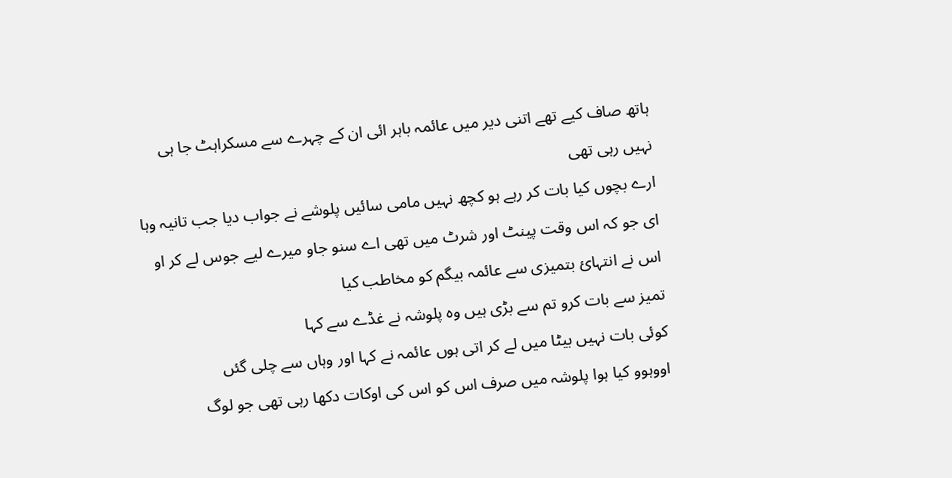ہاتھ صاف کیے تھے اتنی دیر میں عائمہ باہر ائی ان کے چہرے سے مسکراہٹ جا ہی نہیں رہی تھی
ارے بچوں کیا بات کر رہے ہو کچھ نہیں مامی سائیں پلوشے نے جواب دیا جب تانیہ وہا ای جو کہ اس وقت پینٹ اور شرٹ میں تھی اے سنو جاو میرے لیے جوس لے کر او اس نے انتہائ بتمیزی سے عائمہ بیگم کو مخاطب کیا
تمیز سے بات کرو تم سے بڑی ہیں وہ پلوشہ نے غڈے سے کہا
کوئی بات نہیں بیٹا میں لے کر اتی ہوں عائمہ نے کہا اور وہاں سے چلی گئں
اووہوو کیا ہوا پلوشہ میں صرف اس کو اس کی اوکات دکھا رہی تھی جو لوگ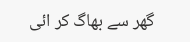گھر سے بھاگ کر ائی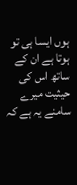ہوں ایسا ہی تو ہوتا ہے ان کے ساتھ اس کی حیثیت میرے سامنے یہ ہے کہ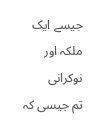جیسے ایک ملکہ اور نوکرانی
تم جیسی کہ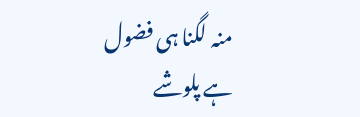منہ لگنا ہی فضول ہے پلوشے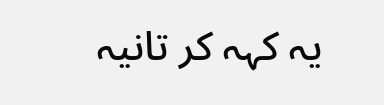یہ کہہ کر تانیہ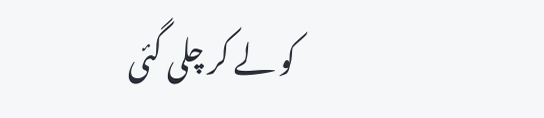کو لے کر چلی گئی